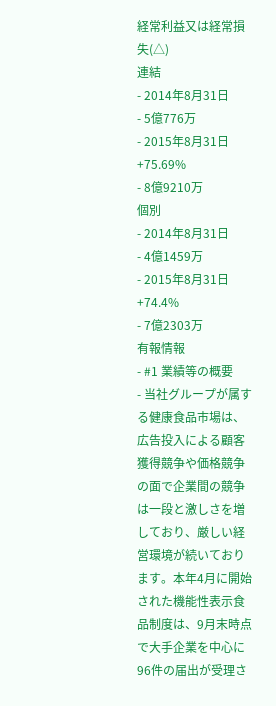経常利益又は経常損失(△)
連結
- 2014年8月31日
- 5億776万
- 2015年8月31日 +75.69%
- 8億9210万
個別
- 2014年8月31日
- 4億1459万
- 2015年8月31日 +74.4%
- 7億2303万
有報情報
- #1 業績等の概要
- 当社グループが属する健康食品市場は、広告投入による顧客獲得競争や価格競争の面で企業間の競争は一段と激しさを増しており、厳しい経営環境が続いております。本年4月に開始された機能性表示食品制度は、9月末時点で大手企業を中心に96件の届出が受理さ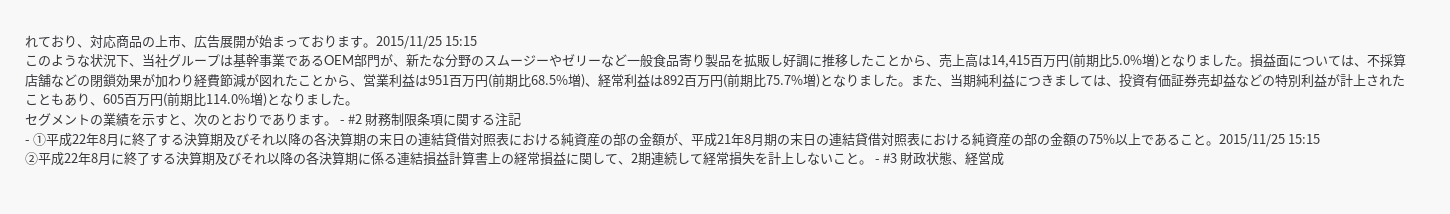れており、対応商品の上市、広告展開が始まっております。2015/11/25 15:15
このような状況下、当社グループは基幹事業であるOEM部門が、新たな分野のスムージーやゼリーなど一般食品寄り製品を拡販し好調に推移したことから、売上高は14,415百万円(前期比5.0%増)となりました。損益面については、不採算店舗などの閉鎖効果が加わり経費節減が図れたことから、営業利益は951百万円(前期比68.5%増)、経常利益は892百万円(前期比75.7%増)となりました。また、当期純利益につきましては、投資有価証券売却益などの特別利益が計上されたこともあり、605百万円(前期比114.0%増)となりました。
セグメントの業績を示すと、次のとおりであります。 - #2 財務制限条項に関する注記
- ①平成22年8月に終了する決算期及びそれ以降の各決算期の末日の連結貸借対照表における純資産の部の金額が、平成21年8月期の末日の連結貸借対照表における純資産の部の金額の75%以上であること。2015/11/25 15:15
②平成22年8月に終了する決算期及びそれ以降の各決算期に係る連結損益計算書上の経常損益に関して、2期連続して経常損失を計上しないこと。 - #3 財政状態、経営成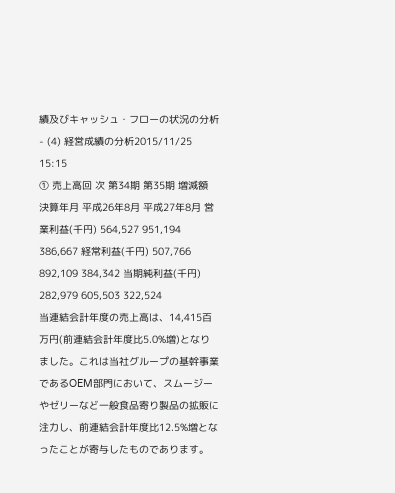績及びキャッシュ・フローの状況の分析
- (4) 経営成績の分析2015/11/25 15:15
① 売上高回 次 第34期 第35期 増減額 決算年月 平成26年8月 平成27年8月 営業利益(千円) 564,527 951,194 386,667 経常利益(千円) 507,766 892,109 384,342 当期純利益(千円) 282,979 605,503 322,524
当連結会計年度の売上高は、14,415百万円(前連結会計年度比5.0%増)となりました。これは当社グループの基幹事業であるOEM部門において、スムージーやゼリーなど一般食品寄り製品の拡販に注力し、前連結会計年度比12.5%増となったことが寄与したものであります。